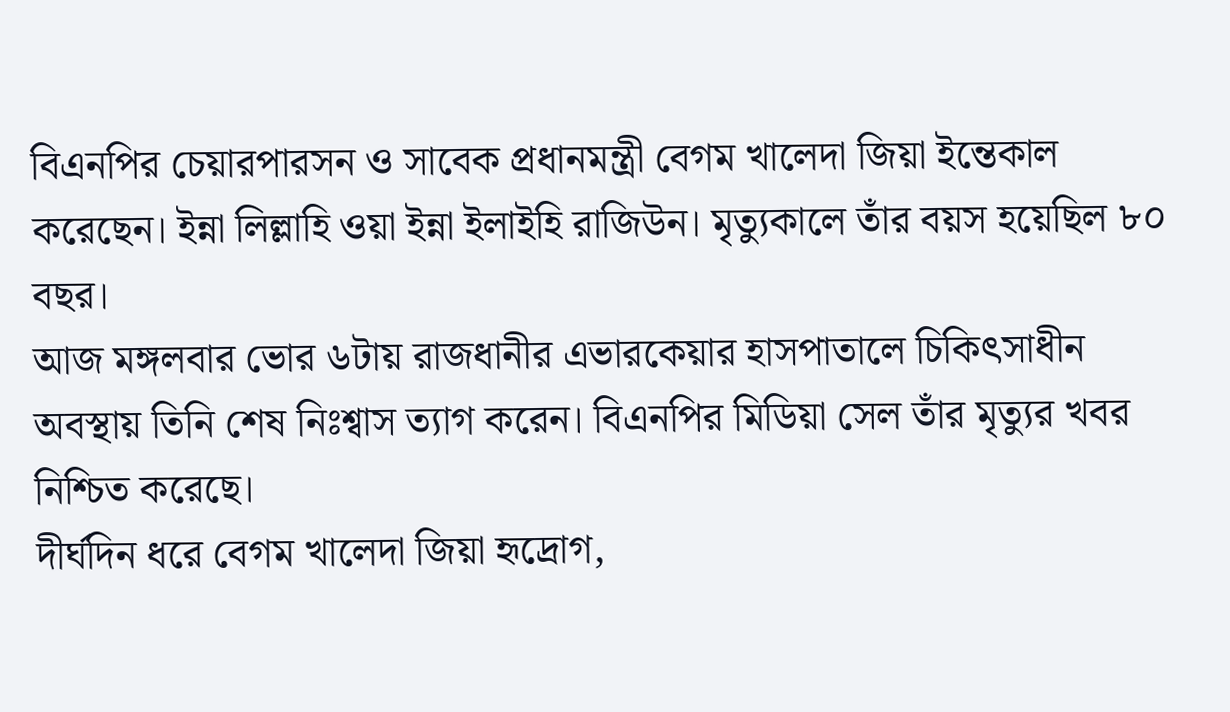বিএনপির চেয়ারপারসন ও সাবেক প্রধানমন্ত্রী বেগম খালেদা জিয়া ইন্তেকাল করেছেন। ইন্না লিল্লাহি ওয়া ইন্না ইলাইহি রাজিউন। মৃত্যুকালে তাঁর বয়স হয়েছিল ৮০ বছর।
আজ মঙ্গলবার ভোর ৬টায় রাজধানীর এভারকেয়ার হাসপাতালে চিকিৎসাধীন অবস্থায় তিনি শেষ নিঃশ্বাস ত্যাগ করেন। বিএনপির মিডিয়া সেল তাঁর মৃত্যুর খবর নিশ্চিত করেছে।
দীর্ঘদিন ধরে বেগম খালেদা জিয়া হৃদ্রোগ,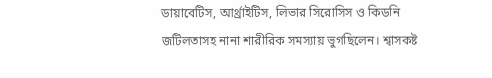ডায়াবেটিস, আর্থ্রাইটিস, লিভার সিরোসিস ও কিডনি জটিলতাসহ নানা শারীরিক সমস্যায় ভুগছিলেন। শ্বাসকষ্ট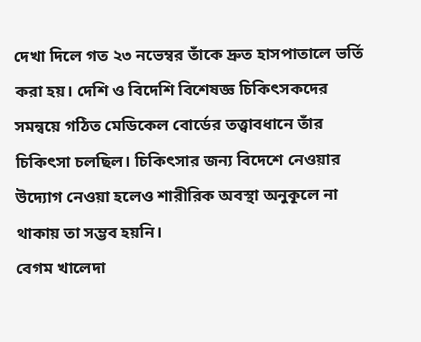দেখা দিলে গত ২৩ নভেম্বর তাঁকে দ্রুত হাসপাতালে ভর্তি করা হয়। দেশি ও বিদেশি বিশেষজ্ঞ চিকিৎসকদের সমন্বয়ে গঠিত মেডিকেল বোর্ডের তত্ত্বাবধানে তাঁর চিকিৎসা চলছিল। চিকিৎসার জন্য বিদেশে নেওয়ার উদ্যোগ নেওয়া হলেও শারীরিক অবস্থা অনুকূলে না থাকায় তা সম্ভব হয়নি।
বেগম খালেদা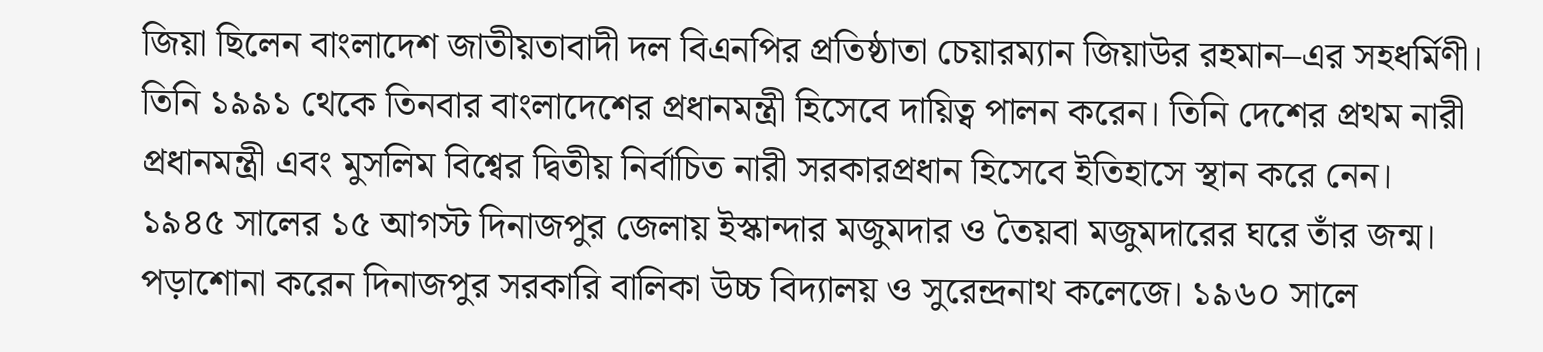জিয়া ছিলেন বাংলাদেশ জাতীয়তাবাদী দল বিএনপির প্রতিষ্ঠাতা চেয়ারম্যান জিয়াউর রহমান–এর সহধর্মিণী। তিনি ১৯৯১ থেকে তিনবার বাংলাদেশের প্রধানমন্ত্রী হিসেবে দায়িত্ব পালন করেন। তিনি দেশের প্রথম নারী প্রধানমন্ত্রী এবং মুসলিম বিশ্বের দ্বিতীয় নির্বাচিত নারী সরকারপ্রধান হিসেবে ইতিহাসে স্থান করে নেন।
১৯৪৫ সালের ১৫ আগস্ট দিনাজপুর জেলায় ইস্কান্দার মজুমদার ও তৈয়বা মজুমদারের ঘরে তাঁর জন্ম। পড়াশোনা করেন দিনাজপুর সরকারি বালিকা উচ্চ বিদ্যালয় ও সুরেন্দ্রনাথ কলেজে। ১৯৬০ সালে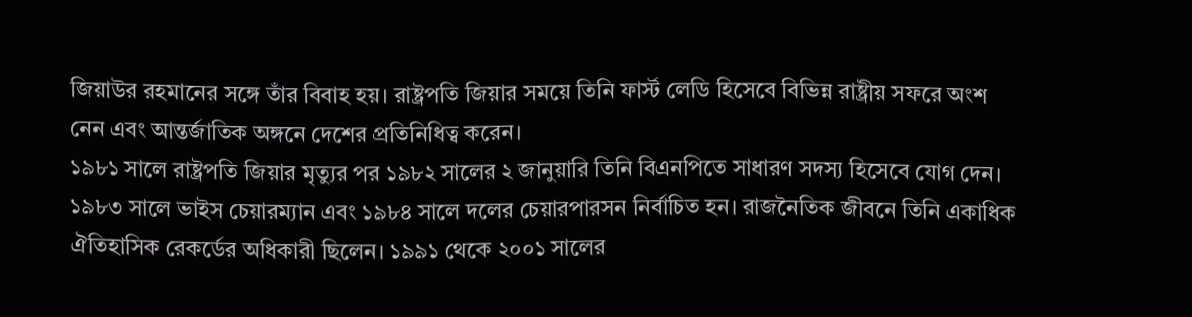জিয়াউর রহমানের সঙ্গে তাঁর বিবাহ হয়। রাষ্ট্রপতি জিয়ার সময়ে তিনি ফার্স্ট লেডি হিসেবে বিভিন্ন রাষ্ট্রীয় সফরে অংশ নেন এবং আন্তর্জাতিক অঙ্গনে দেশের প্রতিনিধিত্ব করেন।
১৯৮১ সালে রাষ্ট্রপতি জিয়ার মৃত্যুর পর ১৯৮২ সালের ২ জানুয়ারি তিনি বিএনপিতে সাধারণ সদস্য হিসেবে যোগ দেন। ১৯৮৩ সালে ভাইস চেয়ারম্যান এবং ১৯৮৪ সালে দলের চেয়ারপারসন নির্বাচিত হন। রাজনৈতিক জীবনে তিনি একাধিক ঐতিহাসিক রেকর্ডের অধিকারী ছিলেন। ১৯৯১ থেকে ২০০১ সালের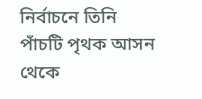নির্বাচনে তিনি পাঁচটি পৃথক আসন থেকে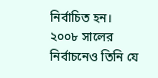নির্বাচিত হন। ২০০৮ সালের নির্বাচনেও তিনি যে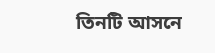তিনটি আসনে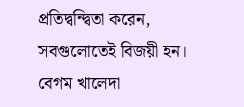প্রতিদ্বন্দ্বিতা করেন, সবগুলোতেই বিজয়ী হন।
বেগম খালেদা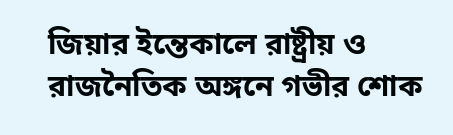জিয়ার ইন্তেকালে রাষ্ট্রীয় ও রাজনৈতিক অঙ্গনে গভীর শোক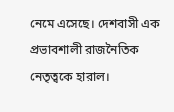নেমে এসেছে। দেশবাসী এক প্রভাবশালী রাজনৈতিক নেতৃত্বকে হারাল।